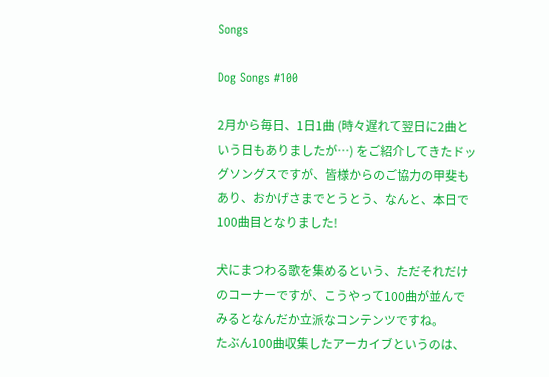Songs

Dog Songs #100

2月から毎日、1日1曲 (時々遅れて翌日に2曲という日もありましたが…) をご紹介してきたドッグソングスですが、皆様からのご協力の甲斐もあり、おかげさまでとうとう、なんと、本日で100曲目となりました!

犬にまつわる歌を集めるという、ただそれだけのコーナーですが、こうやって100曲が並んでみるとなんだか立派なコンテンツですね。
たぶん100曲収集したアーカイブというのは、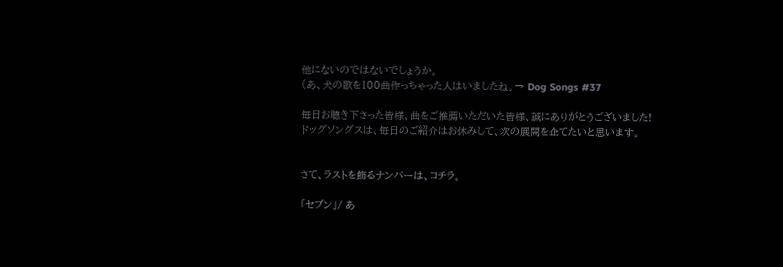他にないのではないでしょうか。
(あ、犬の歌を100曲作っちゃった人はいましたね。→ Dog Songs #37

毎日お聴き下さった皆様、曲をご推薦いただいた皆様、誠にありがとうございました!
ドッグソングスは、毎日のご紹介はお休みして、次の展開を企てたいと思います。


さて、ラストを飾るナンバーは、コチラ。

「セブン」/ あ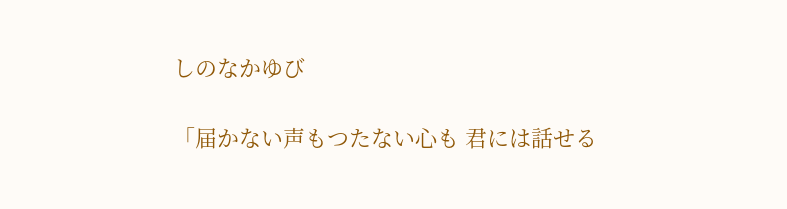しのなかゆび

「届かない声もつたない心も 君には話せる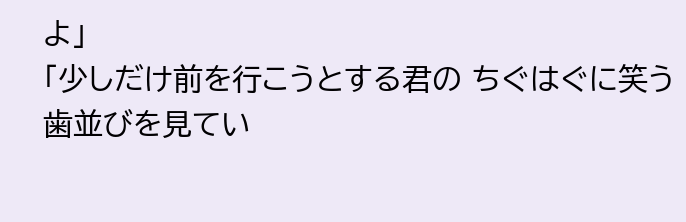よ」
「少しだけ前を行こうとする君の ちぐはぐに笑う歯並びを見てい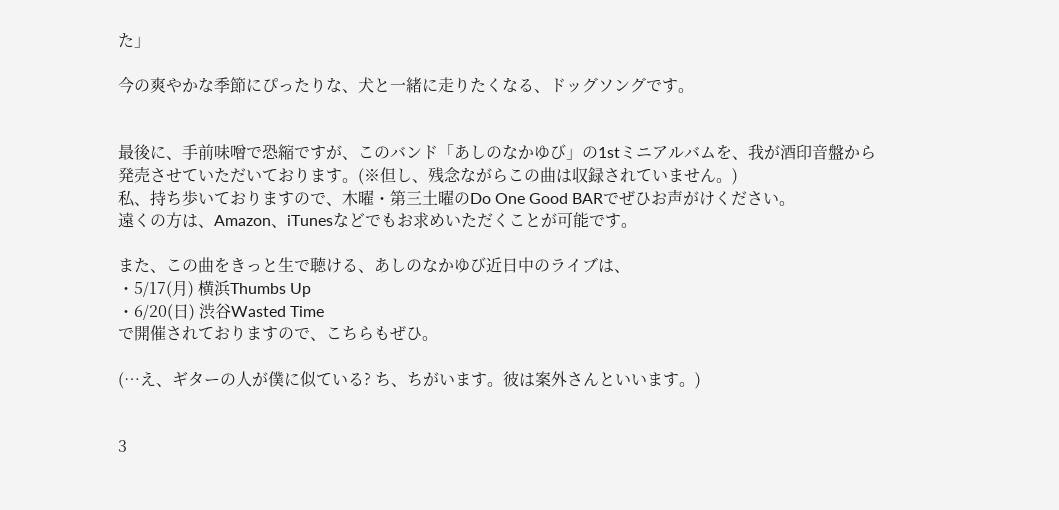た」

今の爽やかな季節にぴったりな、犬と一緒に走りたくなる、ドッグソングです。


最後に、手前味噌で恐縮ですが、このバンド「あしのなかゆび」の1stミニアルバムを、我が酒印音盤から発売させていただいております。(※但し、残念ながらこの曲は収録されていません。)
私、持ち歩いておりますので、木曜・第三土曜のDo One Good BARでぜひお声がけください。
遠くの方は、Amazon、iTunesなどでもお求めいただくことが可能です。

また、この曲をきっと生で聴ける、あしのなかゆび近日中のライブは、
・5/17(月) 横浜Thumbs Up
・6/20(日) 渋谷Wasted Time
で開催されておりますので、こちらもぜひ。

(…え、ギターの人が僕に似ている? ち、ちがいます。彼は案外さんといいます。)


3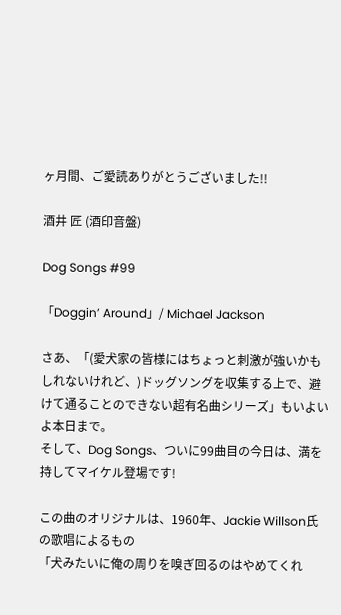ヶ月間、ご愛読ありがとうございました!!

酒井 匠 (酒印音盤)

Dog Songs #99

「Doggin’ Around」/ Michael Jackson

さあ、「(愛犬家の皆様にはちょっと刺激が強いかもしれないけれど、)ドッグソングを収集する上で、避けて通ることのできない超有名曲シリーズ」もいよいよ本日まで。
そして、Dog Songs、ついに99曲目の今日は、満を持してマイケル登場です!

この曲のオリジナルは、1960年、Jackie Willson氏の歌唱によるもの
「犬みたいに俺の周りを嗅ぎ回るのはやめてくれ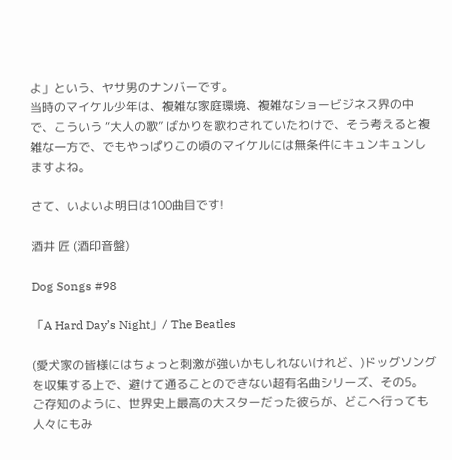よ」という、ヤサ男のナンバーです。
当時のマイケル少年は、複雑な家庭環境、複雑なショービジネス界の中で、こういう “大人の歌” ばかりを歌わされていたわけで、そう考えると複雑な一方で、でもやっぱりこの頃のマイケルには無条件にキュンキュンしますよね。

さて、いよいよ明日は100曲目です!

酒井 匠 (酒印音盤)

Dog Songs #98

「A Hard Day’s Night」/ The Beatles

(愛犬家の皆様にはちょっと刺激が強いかもしれないけれど、)ドッグソングを収集する上で、避けて通ることのできない超有名曲シリーズ、その5。
ご存知のように、世界史上最高の大スターだった彼らが、どこへ行っても人々にもみ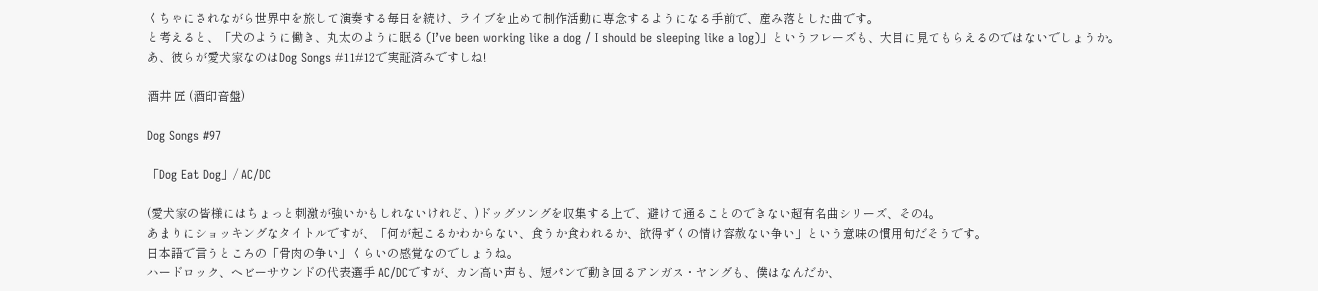くちゃにされながら世界中を旅して演奏する毎日を続け、ライブを止めて制作活動に専念するようになる手前で、産み落とした曲です。
と考えると、「犬のように働き、丸太のように眠る (I’ve been working like a dog / I should be sleeping like a log)」というフレーズも、大目に見てもらえるのではないでしょうか。
あ、彼らが愛犬家なのはDog Songs #11#12で実証済みですしね!

酒井 匠 (酒印音盤)

Dog Songs #97

「Dog Eat Dog」/ AC/DC

(愛犬家の皆様にはちょっと刺激が強いかもしれないけれど、)ドッグソングを収集する上で、避けて通ることのできない超有名曲シリーズ、その4。
あまりにショッキングなタイトルですが、「何が起こるかわからない、食うか食われるか、欲得ずくの情け容赦ない争い」という意味の慣用句だそうです。
日本語で言うところの「骨肉の争い」くらいの感覚なのでしょうね。
ハードロック、ヘビーサウンドの代表選手 AC/DCですが、カン高い声も、短パンで動き回るアンガス・ヤングも、僕はなんだか、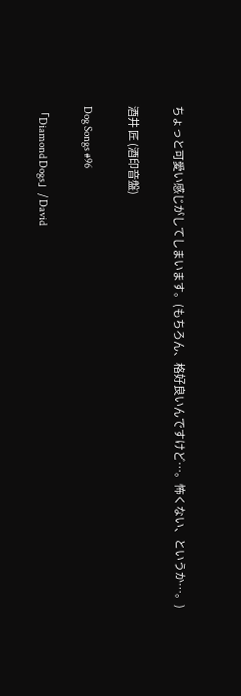ちょっと可愛い感じがしてしまいます。(もちろん、格好良いんですけど…。怖くない、というか…。)

酒井 匠 (酒印音盤)

Dog Songs #96

「Diamond Dogs」/ David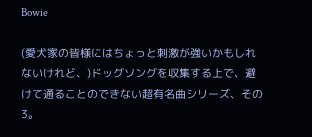Bowie

(愛犬家の皆様にはちょっと刺激が強いかもしれないけれど、)ドッグソングを収集する上で、避けて通ることのできない超有名曲シリーズ、その3。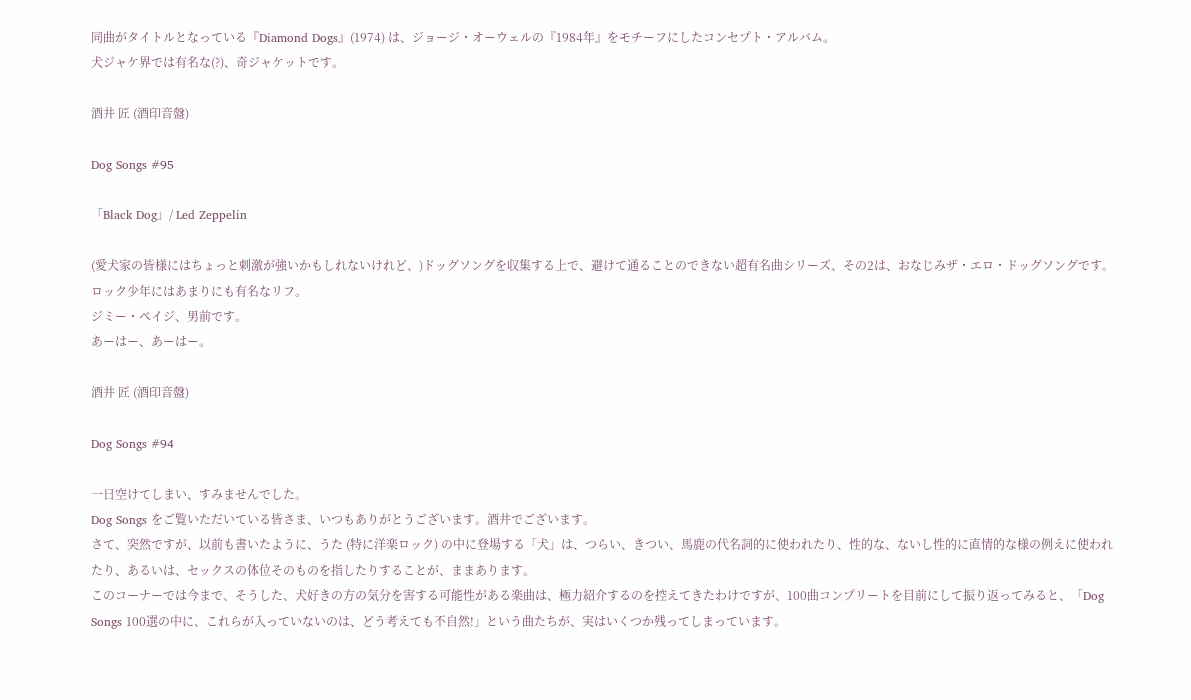同曲がタイトルとなっている『Diamond Dogs』(1974) は、ジョージ・オーウェルの『1984年』をモチーフにしたコンセプト・アルバム。
犬ジャケ界では有名な(?)、奇ジャケットです。

酒井 匠 (酒印音盤)

Dog Songs #95

「Black Dog」/ Led Zeppelin

(愛犬家の皆様にはちょっと刺激が強いかもしれないけれど、)ドッグソングを収集する上で、避けて通ることのできない超有名曲シリーズ、その2は、おなじみザ・エロ・ドッグソングです。
ロック少年にはあまりにも有名なリフ。
ジミー・ペイジ、男前です。
あーはー、あーはー。

酒井 匠 (酒印音盤)

Dog Songs #94

一日空けてしまい、すみませんでした。
Dog Songs をご覧いただいている皆さま、いつもありがとうございます。酒井でございます。
さて、突然ですが、以前も書いたように、うた (特に洋楽ロック) の中に登場する「犬」は、つらい、きつい、馬鹿の代名詞的に使われたり、性的な、ないし性的に直情的な様の例えに使われたり、あるいは、セックスの体位そのものを指したりすることが、ままあります。
このコーナーでは今まで、そうした、犬好きの方の気分を害する可能性がある楽曲は、極力紹介するのを控えてきたわけですが、100曲コンプリートを目前にして振り返ってみると、「Dog Songs 100選の中に、これらが入っていないのは、どう考えても不自然!」という曲たちが、実はいくつか残ってしまっています。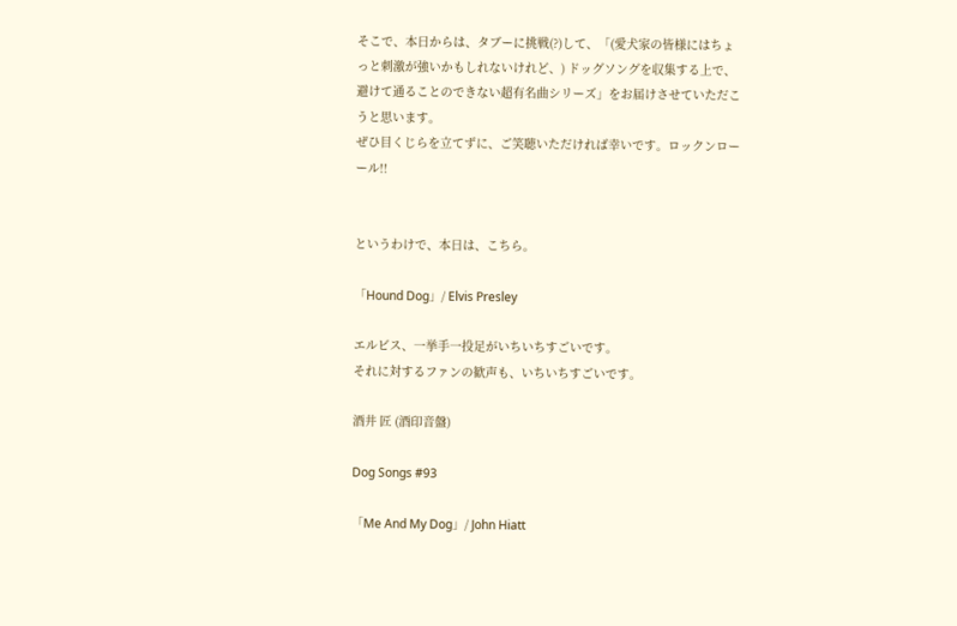そこで、本日からは、タブーに挑戦(?)して、「(愛犬家の皆様にはちょっと刺激が強いかもしれないけれど、) ドッグソングを収集する上で、避けて通ることのできない超有名曲シリーズ」をお届けさせていただこうと思います。
ぜひ目くじらを立てずに、ご笑聴いただければ幸いです。ロックンローール!!


というわけで、本日は、こちら。

「Hound Dog」/ Elvis Presley

エルビス、一挙手一投足がいちいちすごいです。
それに対するファンの歓声も、いちいちすごいです。

酒井 匠 (酒印音盤)

Dog Songs #93

「Me And My Dog」/ John Hiatt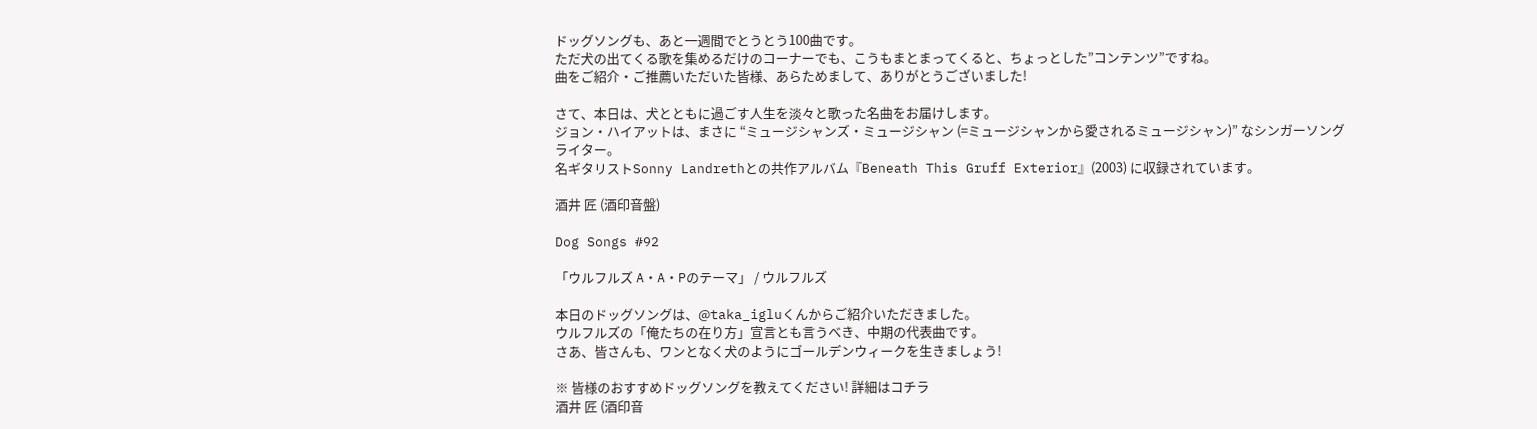ドッグソングも、あと一週間でとうとう100曲です。
ただ犬の出てくる歌を集めるだけのコーナーでも、こうもまとまってくると、ちょっとした”コンテンツ”ですね。
曲をご紹介・ご推薦いただいた皆様、あらためまして、ありがとうございました!

さて、本日は、犬とともに過ごす人生を淡々と歌った名曲をお届けします。
ジョン・ハイアットは、まさに “ミュージシャンズ・ミュージシャン (=ミュージシャンから愛されるミュージシャン)” なシンガーソングライター。
名ギタリストSonny Landrethとの共作アルバム『Beneath This Gruff Exterior』(2003) に収録されています。

酒井 匠 (酒印音盤)

Dog Songs #92

「ウルフルズ A・A・Pのテーマ」 / ウルフルズ

本日のドッグソングは、@taka_igluくんからご紹介いただきました。
ウルフルズの「俺たちの在り方」宣言とも言うべき、中期の代表曲です。
さあ、皆さんも、ワンとなく犬のようにゴールデンウィークを生きましょう!

※ 皆様のおすすめドッグソングを教えてください! 詳細はコチラ
酒井 匠 (酒印音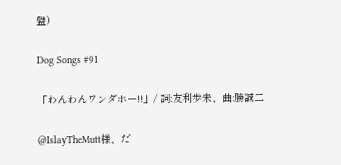盤)

Dog Songs #91

「わんわんワンダホー!!」/ 詞:友利歩未、曲:勝誠二

@IslayTheMutt様、だ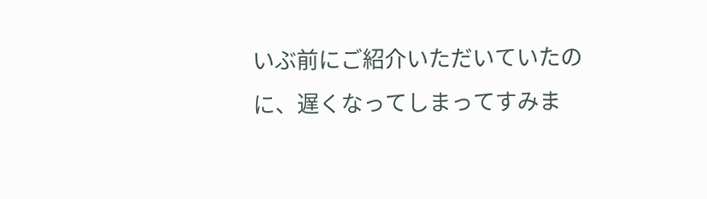いぶ前にご紹介いただいていたのに、遅くなってしまってすみま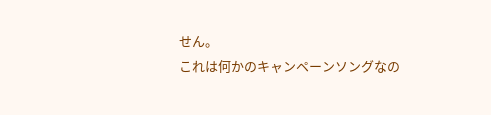せん。
これは何かのキャンペーンソングなの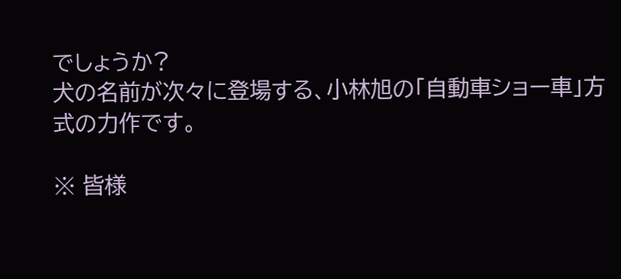でしょうか?
犬の名前が次々に登場する、小林旭の「自動車ショー車」方式の力作です。

※ 皆様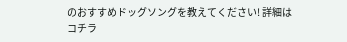のおすすめドッグソングを教えてください! 詳細はコチラ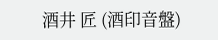酒井 匠 (酒印音盤)